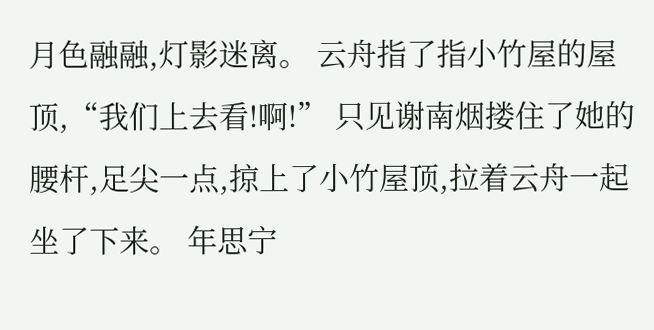月色融融,灯影迷离。 云舟指了指小竹屋的屋顶,“我们上去看!啊!” 只见谢南烟搂住了她的腰杆,足尖一点,掠上了小竹屋顶,拉着云舟一起坐了下来。 年思宁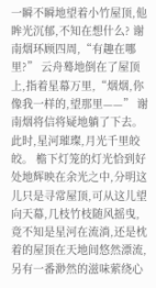一瞬不瞬地望着小竹屋顶,他眸光沉郁,不知在想什么? 谢南烟环顾四周,“有趣在哪里?” 云舟蓦地倒在了屋顶上,指着星幕万里,“烟烟,你像我一样的,望那里——” 谢南烟将信将疑地躺了下去。 此时,星河璀璨,月光千里皎皎。 檐下灯笼的灯光恰到好处地辉映在余光之中,分明这儿只是寻常屋顶,可从这儿望向天幕,几枝竹枝随风摇曳,竟不知是星河在流淌,还是枕着的屋顶在天地间悠然漂流,另有一番渺然的滋味萦绕心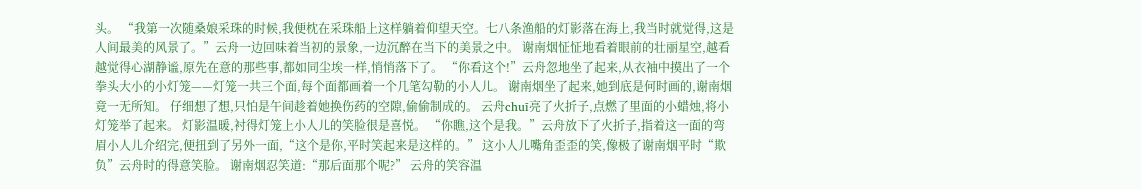头。 “我第一次随桑娘采珠的时候,我便枕在采珠船上这样躺着仰望天空。七八条渔船的灯影落在海上,我当时就觉得,这是人间最美的风景了。”云舟一边回味着当初的景象,一边沉醉在当下的美景之中。 谢南烟怔怔地看着眼前的壮丽星空,越看越觉得心湖静谧,原先在意的那些事,都如同尘埃一样,悄悄落下了。 “你看这个!”云舟忽地坐了起来,从衣袖中摸出了一个拳头大小的小灯笼——灯笼一共三个面,每个面都画着一个几笔勾勒的小人儿。 谢南烟坐了起来,她到底是何时画的,谢南烟竟一无所知。 仔细想了想,只怕是午间趁着她换伤药的空隙,偷偷制成的。 云舟chuī亮了火折子,点燃了里面的小蜡烛,将小灯笼举了起来。 灯影温暖,衬得灯笼上小人儿的笑脸很是喜悦。 “你瞧,这个是我。”云舟放下了火折子,指着这一面的弯眉小人儿介绍完,便扭到了另外一面,“这个是你,平时笑起来是这样的。” 这小人儿嘴角歪歪的笑,像极了谢南烟平时“欺负”云舟时的得意笑脸。 谢南烟忍笑道:“那后面那个呢?” 云舟的笑容温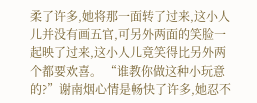柔了许多,她将那一面转了过来,这小人儿并没有画五官,可另外两面的笑脸一起映了过来,这小人儿竟笑得比另外两个都要欢喜。 “谁教你做这种小玩意的?”谢南烟心情是畅快了许多,她忍不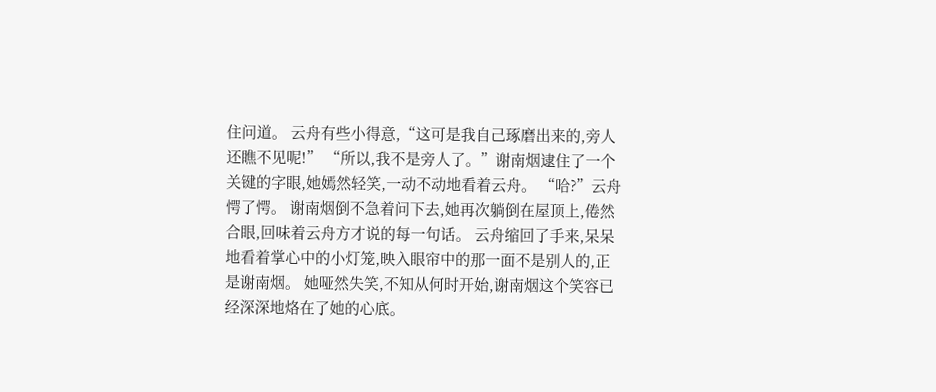住问道。 云舟有些小得意,“这可是我自己琢磨出来的,旁人还瞧不见呢!” “所以,我不是旁人了。”谢南烟逮住了一个关键的字眼,她嫣然轻笑,一动不动地看着云舟。 “哈?”云舟愕了愕。 谢南烟倒不急着问下去,她再次躺倒在屋顶上,倦然合眼,回味着云舟方才说的每一句话。 云舟缩回了手来,呆呆地看着掌心中的小灯笼,映入眼帘中的那一面不是别人的,正是谢南烟。 她哑然失笑,不知从何时开始,谢南烟这个笑容已经深深地烙在了她的心底。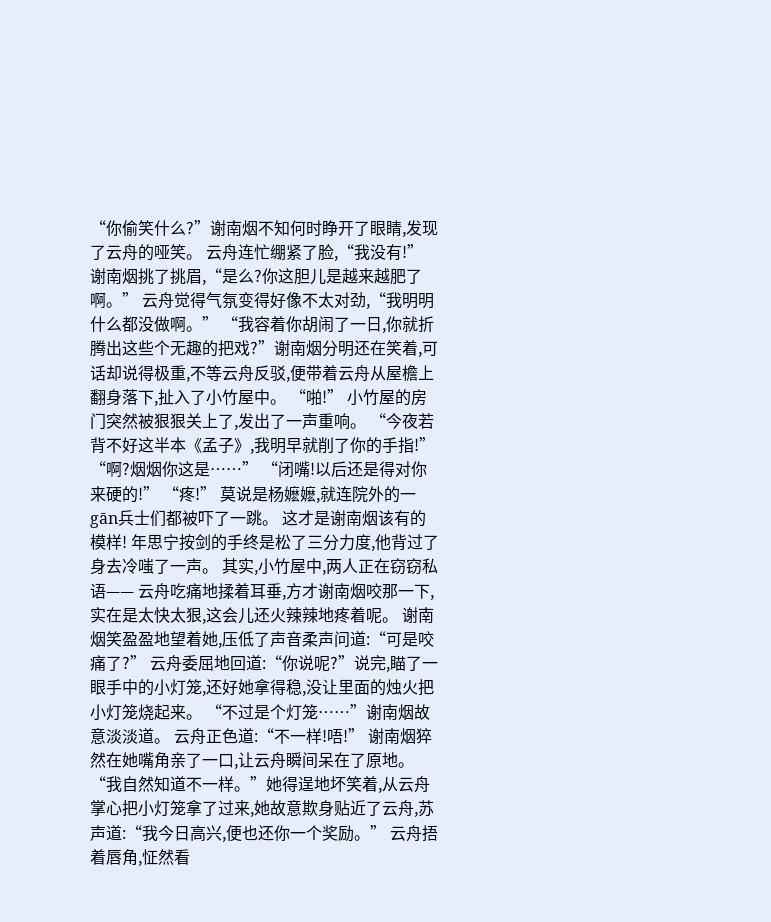“你偷笑什么?”谢南烟不知何时睁开了眼睛,发现了云舟的哑笑。 云舟连忙绷紧了脸,“我没有!” 谢南烟挑了挑眉,“是么?你这胆儿是越来越肥了啊。” 云舟觉得气氛变得好像不太对劲,“我明明什么都没做啊。” “我容着你胡闹了一日,你就折腾出这些个无趣的把戏?”谢南烟分明还在笑着,可话却说得极重,不等云舟反驳,便带着云舟从屋檐上翻身落下,扯入了小竹屋中。 “啪!” 小竹屋的房门突然被狠狠关上了,发出了一声重响。 “今夜若背不好这半本《孟子》,我明早就削了你的手指!” “啊?烟烟你这是……” “闭嘴!以后还是得对你来硬的!” “疼!” 莫说是杨嬷嬷,就连院外的一gān兵士们都被吓了一跳。 这才是谢南烟该有的模样! 年思宁按剑的手终是松了三分力度,他背过了身去冷嗤了一声。 其实,小竹屋中,两人正在窃窃私语—— 云舟吃痛地揉着耳垂,方才谢南烟咬那一下,实在是太快太狠,这会儿还火辣辣地疼着呢。 谢南烟笑盈盈地望着她,压低了声音柔声问道:“可是咬痛了?” 云舟委屈地回道:“你说呢?”说完,瞄了一眼手中的小灯笼,还好她拿得稳,没让里面的烛火把小灯笼烧起来。 “不过是个灯笼……”谢南烟故意淡淡道。 云舟正色道:“不一样!唔!” 谢南烟猝然在她嘴角亲了一口,让云舟瞬间呆在了原地。 “我自然知道不一样。”她得逞地坏笑着,从云舟掌心把小灯笼拿了过来,她故意欺身贴近了云舟,苏声道:“我今日高兴,便也还你一个奖励。” 云舟捂着唇角,怔然看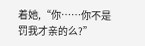着她,“你……你不是罚我才亲的么?”